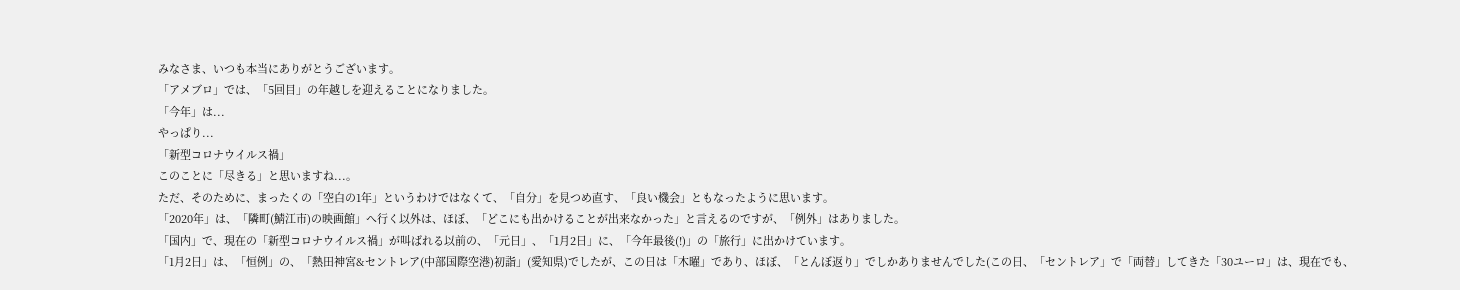みなさま、いつも本当にありがとうございます。
「アメブロ」では、「5回目」の年越しを迎えることになりました。
「今年」は...
やっぱり...
「新型コロナウイルス禍」
このことに「尽きる」と思いますね...。
ただ、そのために、まったくの「空白の1年」というわけではなくて、「自分」を見つめ直す、「良い機会」ともなったように思います。
「2020年」は、「隣町(鯖江市)の映画館」へ行く以外は、ほぼ、「どこにも出かけることが出来なかった」と言えるのですが、「例外」はありました。
「国内」で、現在の「新型コロナウイルス禍」が叫ばれる以前の、「元日」、「1月2日」に、「今年最後(!)」の「旅行」に出かけています。
「1月2日」は、「恒例」の、「熱田神宮&セントレア(中部国際空港)初詣」(愛知県)でしたが、この日は「木曜」であり、ほぼ、「とんぼ返り」でしかありませんでした(この日、「セントレア」で「両替」してきた「30ユーロ」は、現在でも、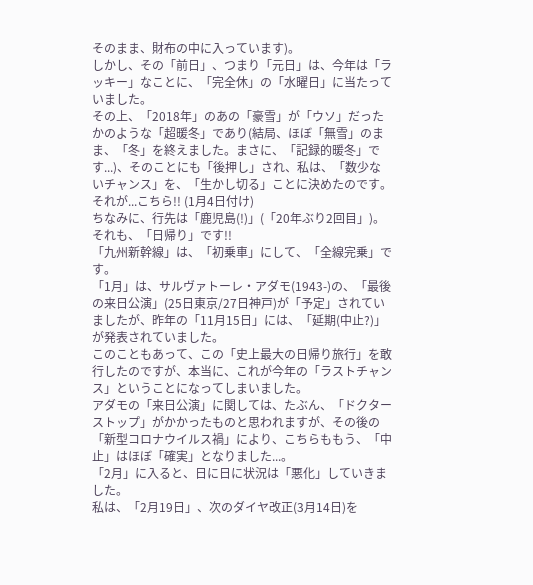そのまま、財布の中に入っています)。
しかし、その「前日」、つまり「元日」は、今年は「ラッキー」なことに、「完全休」の「水曜日」に当たっていました。
その上、「2018年」のあの「豪雪」が「ウソ」だったかのような「超暖冬」であり(結局、ほぼ「無雪」のまま、「冬」を終えました。まさに、「記録的暖冬」です...)、そのことにも「後押し」され、私は、「数少ないチャンス」を、「生かし切る」ことに決めたのです。
それが...こちら!! (1月4日付け)
ちなみに、行先は「鹿児島(!)」(「20年ぶり2回目」)。それも、「日帰り」です!!
「九州新幹線」は、「初乗車」にして、「全線完乗」です。
「1月」は、サルヴァトーレ・アダモ(1943-)の、「最後の来日公演」(25日東京/27日神戸)が「予定」されていましたが、昨年の「11月15日」には、「延期(中止?)」が発表されていました。
このこともあって、この「史上最大の日帰り旅行」を敢行したのですが、本当に、これが今年の「ラストチャンス」ということになってしまいました。
アダモの「来日公演」に関しては、たぶん、「ドクターストップ」がかかったものと思われますが、その後の「新型コロナウイルス禍」により、こちらももう、「中止」はほぼ「確実」となりました...。
「2月」に入ると、日に日に状況は「悪化」していきました。
私は、「2月19日」、次のダイヤ改正(3月14日)を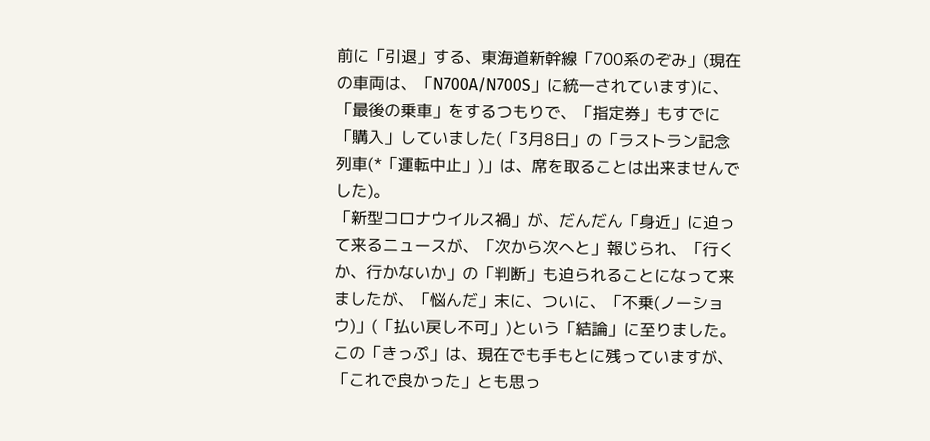前に「引退」する、東海道新幹線「700系のぞみ」(現在の車両は、「N700A/N700S」に統一されています)に、「最後の乗車」をするつもりで、「指定券」もすでに「購入」していました(「3月8日」の「ラストラン記念列車(*「運転中止」)」は、席を取ることは出来ませんでした)。
「新型コロナウイルス禍」が、だんだん「身近」に迫って来るニュースが、「次から次へと」報じられ、「行くか、行かないか」の「判断」も迫られることになって来ましたが、「悩んだ」末に、ついに、「不乗(ノーショウ)」(「払い戻し不可」)という「結論」に至りました。
この「きっぷ」は、現在でも手もとに残っていますが、「これで良かった」とも思っ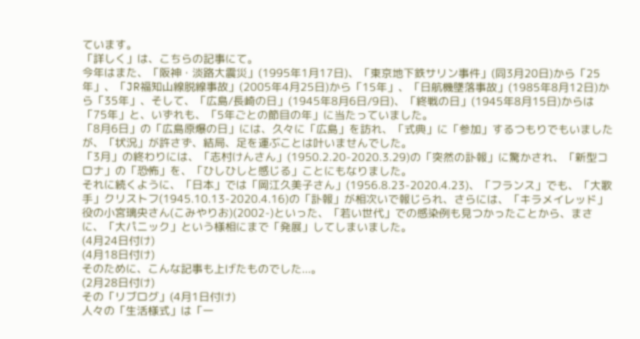ています。
「詳しく」は、こちらの記事にて。
今年はまた、「阪神・淡路大震災」(1995年1月17日)、「東京地下鉄サリン事件」(同3月20日)から「25年」、「JR福知山線脱線事故」(2005年4月25日)から「15年」、「日航機墜落事故」(1985年8月12日)から「35年」、そして、「広島/長崎の日」(1945年8月6日/9日)、「終戦の日」(1945年8月15日)からは「75年」と、いずれも、「5年ごとの節目の年」に当たっていました。
「8月6日」の「広島原爆の日」には、久々に「広島」を訪れ、「式典」に「参加」するつもりでもいましたが、「状況」が許さず、結局、足を運ぶことは叶いませんでした。
「3月」の終わりには、「志村けんさん」(1950.2.20-2020.3.29)の「突然の訃報」に驚かされ、「新型コロナ」の「恐怖」を、「ひしひしと感じる」ことにもなりました。
それに続くように、「日本」では「岡江久美子さん」(1956.8.23-2020.4.23)、「フランス」でも、「大歌手」クリストフ(1945.10.13-2020.4.16)の「訃報」が相次いで報じられ、さらには、「キラメイレッド」役の小宮璃央さん(こみやりお)(2002-)といった、「若い世代」での感染例も見つかったことから、まさに、「大パニック」という様相にまで「発展」してしまいました。
(4月24日付け)
(4月18日付け)
そのために、こんな記事も上げたものでした...。
(2月28日付け)
その「リブログ」(4月1日付け)
人々の「生活様式」は「一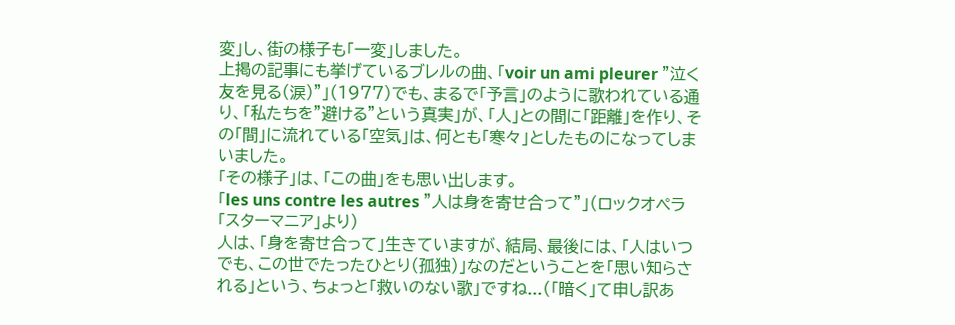変」し、街の様子も「一変」しました。
上掲の記事にも挙げているブレルの曲、「voir un ami pleurer "泣く友を見る(涙)"」(1977)でも、まるで「予言」のように歌われている通り、「私たちを"避ける"という真実」が、「人」との間に「距離」を作り、その「間」に流れている「空気」は、何とも「寒々」としたものになってしまいました。
「その様子」は、「この曲」をも思い出します。
「les uns contre les autres "人は身を寄せ合って"」(ロックオペラ「スターマニア」より)
人は、「身を寄せ合って」生きていますが、結局、最後には、「人はいつでも、この世でたったひとり(孤独)」なのだということを「思い知らされる」という、ちょっと「救いのない歌」ですね...(「暗く」て申し訳あ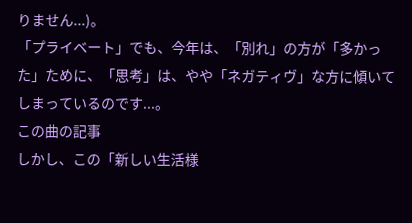りません...)。
「プライベート」でも、今年は、「別れ」の方が「多かった」ために、「思考」は、やや「ネガティヴ」な方に傾いてしまっているのです...。
この曲の記事
しかし、この「新しい生活様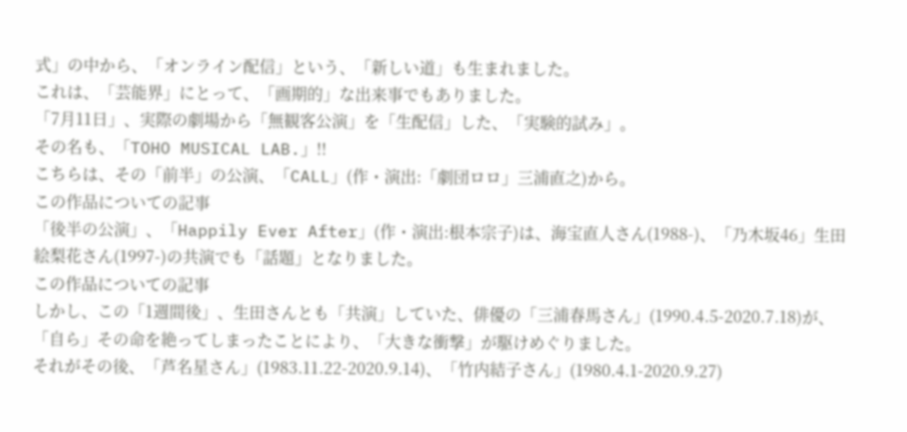式」の中から、「オンライン配信」という、「新しい道」も生まれました。
これは、「芸能界」にとって、「画期的」な出来事でもありました。
「7月11日」、実際の劇場から「無観客公演」を「生配信」した、「実験的試み」。
その名も、「TOHO MUSICAL LAB.」!!
こちらは、その「前半」の公演、「CALL」(作・演出:「劇団ロロ」三浦直之)から。
この作品についての記事
「後半の公演」、「Happily Ever After」(作・演出:根本宗子)は、海宝直人さん(1988-)、「乃木坂46」生田絵梨花さん(1997-)の共演でも「話題」となりました。
この作品についての記事
しかし、この「1週間後」、生田さんとも「共演」していた、俳優の「三浦春馬さん」(1990.4.5-2020.7.18)が、「自ら」その命を絶ってしまったことにより、「大きな衝撃」が駆けめぐりました。
それがその後、「芦名星さん」(1983.11.22-2020.9.14)、「竹内結子さん」(1980.4.1-2020.9.27)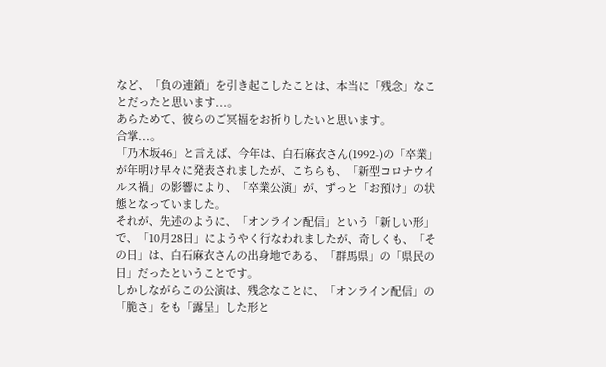など、「負の連鎖」を引き起こしたことは、本当に「残念」なことだったと思います...。
あらためて、彼らのご冥福をお祈りしたいと思います。
合掌...。
「乃木坂46」と言えば、今年は、白石麻衣さん(1992-)の「卒業」が年明け早々に発表されましたが、こちらも、「新型コロナウイルス禍」の影響により、「卒業公演」が、ずっと「お預け」の状態となっていました。
それが、先述のように、「オンライン配信」という「新しい形」で、「10月28日」にようやく行なわれましたが、奇しくも、「その日」は、白石麻衣さんの出身地である、「群馬県」の「県民の日」だったということです。
しかしながらこの公演は、残念なことに、「オンライン配信」の「脆さ」をも「露呈」した形と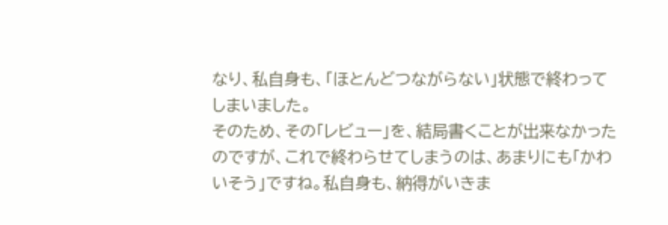なり、私自身も、「ほとんどつながらない」状態で終わってしまいました。
そのため、その「レビュー」を、結局書くことが出来なかったのですが、これで終わらせてしまうのは、あまりにも「かわいそう」ですね。私自身も、納得がいきま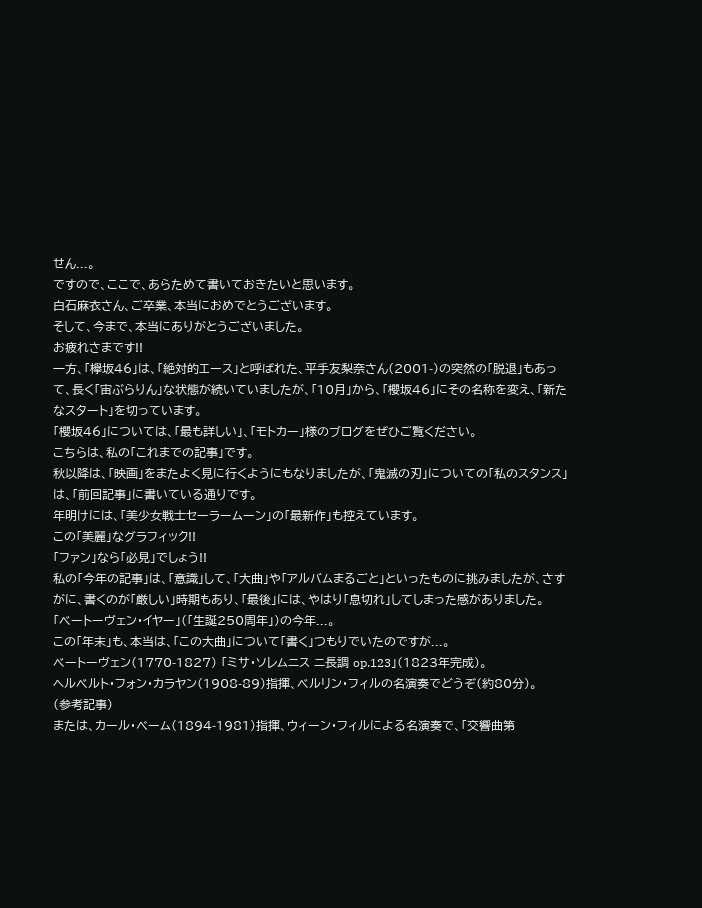せん...。
ですので、ここで、あらためて書いておきたいと思います。
白石麻衣さん、ご卒業、本当におめでとうございます。
そして、今まで、本当にありがとうございました。
お疲れさまです!!
一方、「欅坂46」は、「絶対的エース」と呼ばれた、平手友梨奈さん(2001-)の突然の「脱退」もあって、長く「宙ぶらりん」な状態が続いていましたが、「10月」から、「櫻坂46」にその名称を変え、「新たなスタート」を切っています。
「櫻坂46」については、「最も詳しい」、「モトカー」様のブログをぜひご覧ください。
こちらは、私の「これまでの記事」です。
秋以降は、「映画」をまたよく見に行くようにもなりましたが、「鬼滅の刃」についての「私のスタンス」は、「前回記事」に書いている通りです。
年明けには、「美少女戦士セーラームーン」の「最新作」も控えています。
この「美麗」なグラフィック!!
「ファン」なら「必見」でしょう!!
私の「今年の記事」は、「意識」して、「大曲」や「アルバムまるごと」といったものに挑みましたが、さすがに、書くのが「厳しい」時期もあり、「最後」には、やはり「息切れ」してしまった感がありました。
「ベートーヴェン・イヤー」(「生誕250周年」)の今年...。
この「年末」も、本当は、「この大曲」について「書く」つもりでいたのですが...。
ベートーヴェン(1770-1827) 「ミサ・ソレムニス ニ長調 op.123」(1823年完成)。
ヘルベルト・フォン・カラヤン(1908-89)指揮、ベルリン・フィルの名演奏でどうぞ(約80分)。
(参考記事)
または、カール・べーム(1894-1981)指揮、ウィーン・フィルによる名演奏で、「交響曲第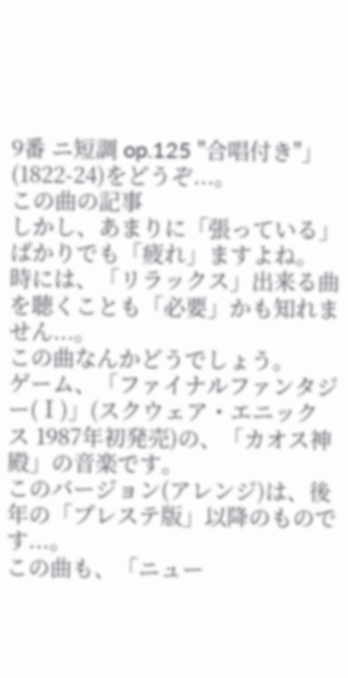9番 ニ短調 op.125 "合唱付き"」(1822-24)をどうぞ...。
この曲の記事
しかし、あまりに「張っている」ばかりでも「疲れ」ますよね。
時には、「リラックス」出来る曲を聴くことも「必要」かも知れません...。
この曲なんかどうでしょう。
ゲーム、「ファイナルファンタジー(Ⅰ)」(スクウェア・エニックス 1987年初発売)の、「カオス神殿」の音楽です。
このバージョン(アレンジ)は、後年の「プレステ版」以降のものです...。
この曲も、「ニュー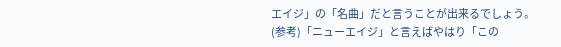エイジ」の「名曲」だと言うことが出来るでしょう。
(参考)「ニューエイジ」と言えばやはり「この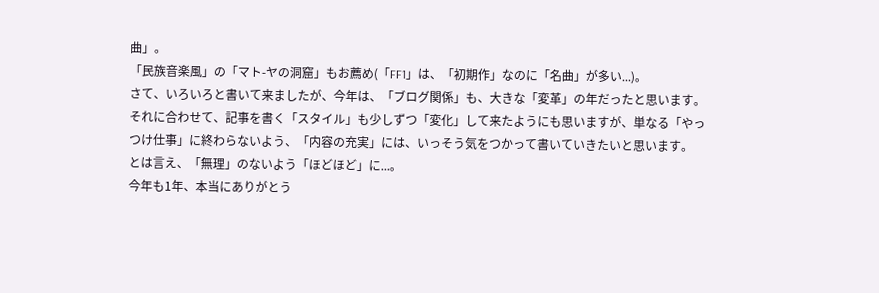曲」。
「民族音楽風」の「マト-ヤの洞窟」もお薦め(「FF1」は、「初期作」なのに「名曲」が多い...)。
さて、いろいろと書いて来ましたが、今年は、「ブログ関係」も、大きな「変革」の年だったと思います。
それに合わせて、記事を書く「スタイル」も少しずつ「変化」して来たようにも思いますが、単なる「やっつけ仕事」に終わらないよう、「内容の充実」には、いっそう気をつかって書いていきたいと思います。
とは言え、「無理」のないよう「ほどほど」に...。
今年も1年、本当にありがとう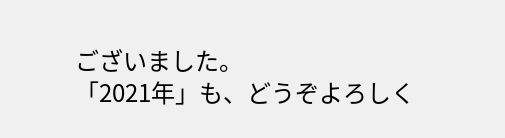ございました。
「2021年」も、どうぞよろしく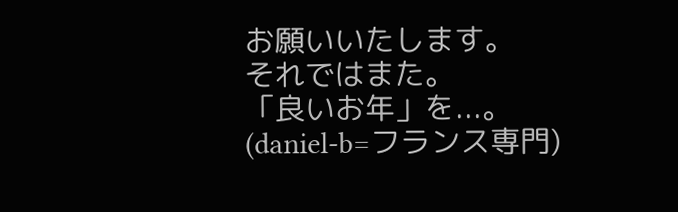お願いいたします。
それではまた。
「良いお年」を...。
(daniel-b=フランス専門)